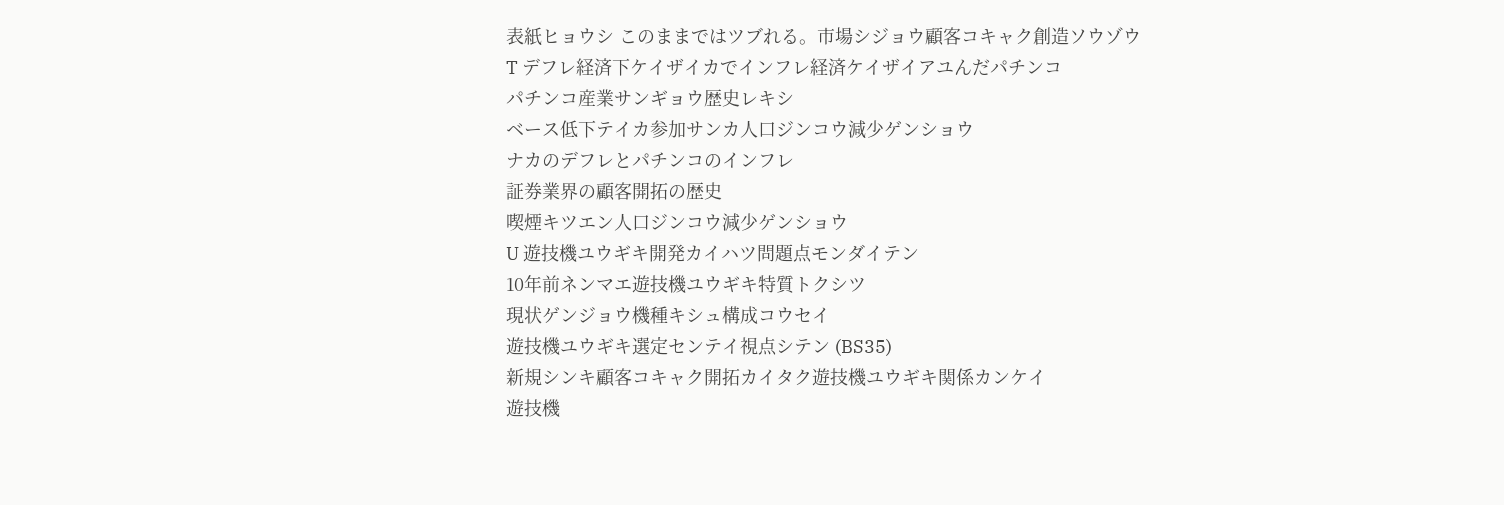表紙ヒョウシ このままではツブれる。市場シジョウ顧客コキャク創造ソウゾウ
T デフレ経済下ケイザイカでインフレ経済ケイザイアユんだパチンコ
パチンコ産業サンギョウ歴史レキシ
ベース低下テイカ参加サンカ人口ジンコウ減少ゲンショウ
ナカのデフレとパチンコのインフレ
証券業界の顧客開拓の歴史
喫煙キツエン人口ジンコウ減少ゲンショウ
U 遊技機ユウギキ開発カイハツ問題点モンダイテン
10年前ネンマエ遊技機ユウギキ特質トクシツ
現状ゲンジョウ機種キシュ構成コウセイ
遊技機ユウギキ選定センテイ視点シテン (BS35)
新規シンキ顧客コキャク開拓カイタク遊技機ユウギキ関係カンケイ
遊技機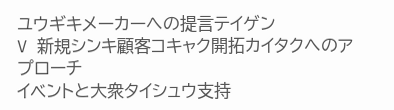ユウギキメーカーへの提言テイゲン
V 新規シンキ顧客コキャク開拓カイタクへのアプローチ
イベントと大衆タイシュウ支持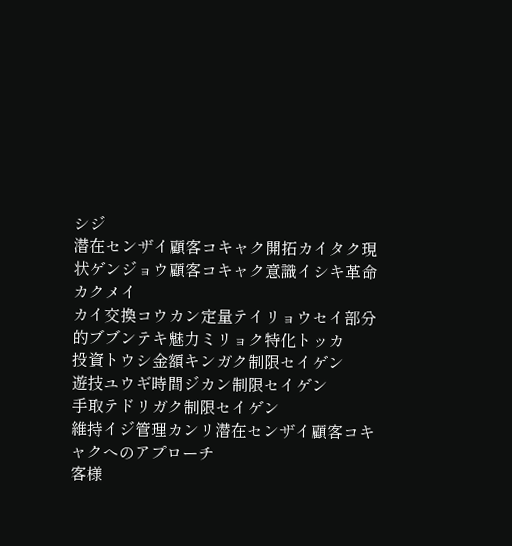シジ
潜在センザイ顧客コキャク開拓カイタク現状ゲンジョウ顧客コキャク意識イシキ革命カクメイ
カイ交換コウカン定量テイリョウセイ部分的ブブンテキ魅力ミリョク特化トッカ
投資トウシ金額キンガク制限セイゲン
遊技ユウギ時間ジカン制限セイゲン
手取テドリガク制限セイゲン
維持イジ管理カンリ潜在センザイ顧客コキャクへのアプローチ
客様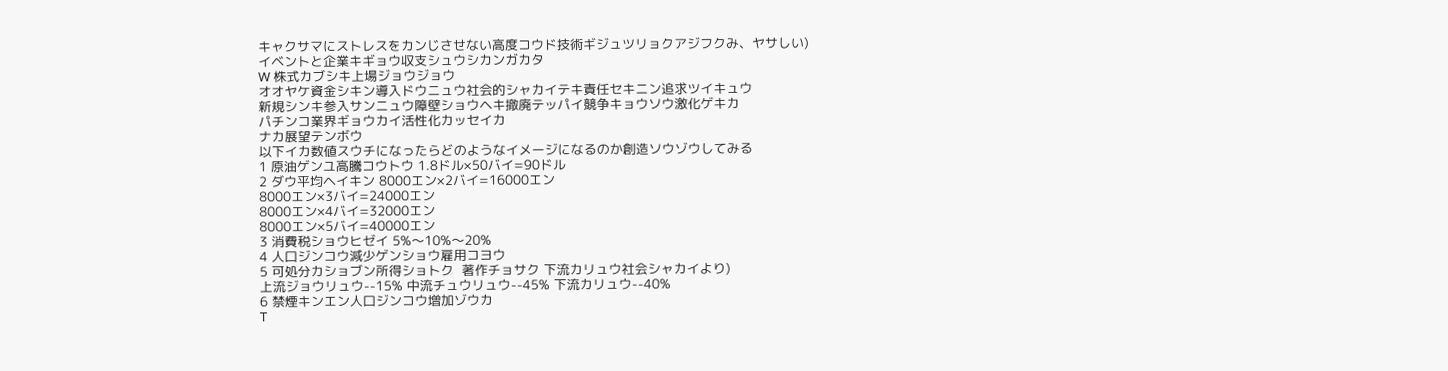キャクサマにストレスをカンじさせない高度コウド技術ギジュツリョクアジフクみ、ヤサしい)
イベントと企業キギョウ収支シュウシカンガカタ
W 株式カブシキ上場ジョウジョウ
オオヤケ資金シキン導入ドウニュウ社会的シャカイテキ責任セキニン追求ツイキュウ
新規シンキ参入サンニュウ障壁ショウヘキ撤廃テッパイ競争キョウソウ激化ゲキカ
パチンコ業界ギョウカイ活性化カッセイカ
ナカ展望テンボウ
以下イカ数値スウチになったらどのようなイメージになるのか創造ソウゾウしてみる
1 原油ゲンユ高騰コウトウ 1.8ドル×50バイ=90ドル
2 ダウ平均ヘイキン 8000エン×2バイ=16000エン
8000エン×3バイ=24000エン
8000エン×4バイ=32000エン
8000エン×5バイ=40000エン
3 消費税ショウヒゼイ 5%〜10%〜20%
4 人口ジンコウ減少ゲンショウ雇用コヨウ
5 可処分カショブン所得ショトク  著作チョサク 下流カリュウ社会シャカイより)
上流ジョウリュウ--15% 中流チュウリュウ--45% 下流カリュウ--40%
6 禁煙キンエン人口ジンコウ増加ゾウカ
T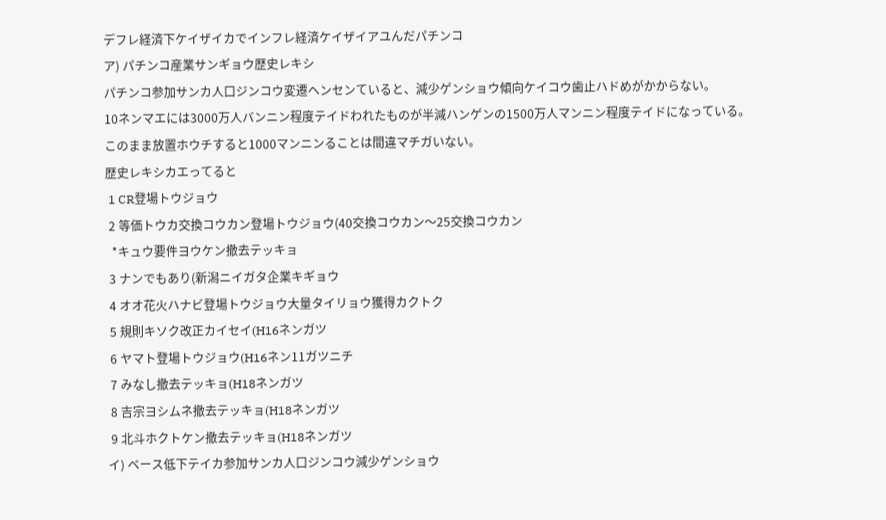デフレ経済下ケイザイカでインフレ経済ケイザイアユんだパチンコ
ア) パチンコ産業サンギョウ歴史レキシ
パチンコ参加サンカ人口ジンコウ変遷ヘンセンていると、減少ゲンショウ傾向ケイコウ歯止ハドめがかからない。
10ネンマエには3000万人バンニン程度テイドわれたものが半減ハンゲンの1500万人マンニン程度テイドになっている。
このまま放置ホウチすると1000マンニンることは間違マチガいない。
歴史レキシカエってると
 1 CR登場トウジョウ
 2 等価トウカ交換コウカン登場トウジョウ(40交換コウカン〜25交換コウカン
  *キュウ要件ヨウケン撤去テッキョ
 3 ナンでもあり(新潟ニイガタ企業キギョウ
 4 オオ花火ハナビ登場トウジョウ大量タイリョウ獲得カクトク
 5 規則キソク改正カイセイ(H16ネンガツ
 6 ヤマト登場トウジョウ(H16ネン11ガツニチ
 7 みなし撤去テッキョ(H18ネンガツ
 8 吉宗ヨシムネ撤去テッキョ(H18ネンガツ
 9 北斗ホクトケン撤去テッキョ(H18ネンガツ
イ) ベース低下テイカ参加サンカ人口ジンコウ減少ゲンショウ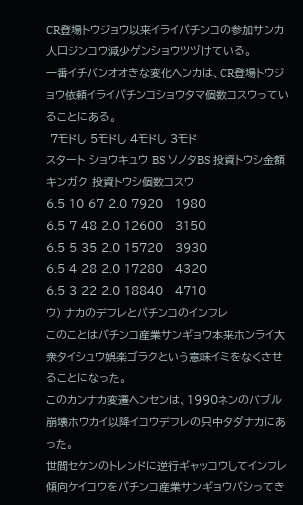CR登場トウジョウ以来イライパチンコの参加サンカ人口ジンコウ減少ゲンショウツヅけている。
一番イチバンオオきな変化ヘンカは、CR登場トウジョウ依頼イライパチンコショウタマ個数コスウっていることにある。
 7モドし 5モドし 4モドし 3モド
スタート ショウキュウ BS ソノタBS 投資トウシ金額キンガク 投資トウシ個数コスウ
6.5 10 67 2.0 7920   1980
6.5 7 48 2.0 12600   3150
6.5 5 35 2.0 15720   3930
6.5 4 28 2.0 17280   4320
6.5 3 22 2.0 18840   4710
ウ) ナカのデフレとパチンコのインフレ
このことはパチンコ産業サンギョウ本来ホンライ大衆タイシュウ娯楽ゴラクという意味イミをなくさせることになった。
このカンナカ変遷ヘンセンは、1990ネンのバブル崩壊ホウカイ以降イコウデフレの只中タダナカにあった。
世間セケンのトレンドに逆行ギャッコウしてインフレ傾向ケイコウをパチンコ産業サンギョウパシってき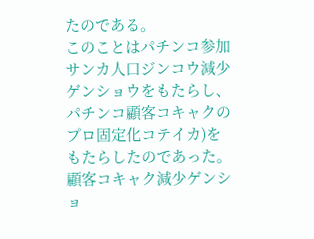たのである。
このことはパチンコ参加サンカ人口ジンコウ減少ゲンショウをもたらし、パチンコ顧客コキャクのプロ固定化コテイカ)を
もたらしたのであった。
顧客コキャク減少ゲンショ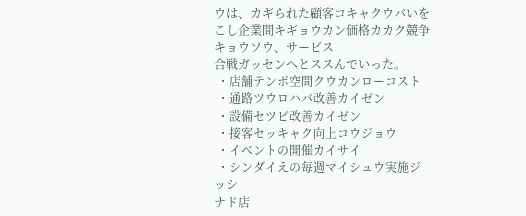ウは、カギられた顧客コキャクウバいをこし企業間キギョウカン価格カカク競争キョウソウ、サービス
合戦ガッセンへとススんでいった。
 ・店舗テンポ空間クウカンローコスト
 ・通路ツウロハバ改善カイゼン
 ・設備セツビ改善カイゼン
 ・接客セッキャク向上コウジョウ
 ・イベントの開催カイサイ
 ・シンダイえの毎週マイシュウ実施ジッシ
ナド店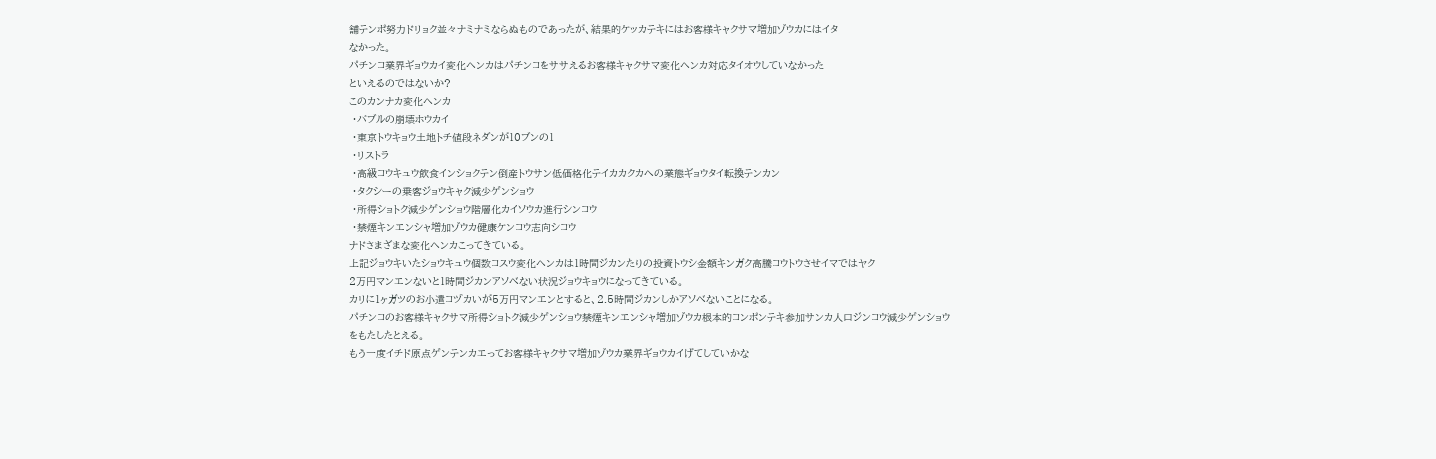舗テンポ努力ドリョク並々ナミナミならぬものであったが、結果的ケッカテキにはお客様キャクサマ増加ゾウカにはイタ
なかった。
パチンコ業界ギョウカイ変化ヘンカはパチンコをササえるお客様キャクサマ変化ヘンカ対応タイオウしていなかった
といえるのではないか?
このカンナカ変化ヘンカ
 ・バブルの崩壊ホウカイ
 ・東京トウキョウ土地トチ値段ネダンが10ブンの1
 ・リストラ
 ・高級コウキュウ飲食インショクテン倒産トウサン低価格化テイカカクカへの業態ギョウタイ転換テンカン
 ・タクシーの乗客ジョウキャク減少ゲンショウ
 ・所得ショトク減少ゲンショウ階層化カイソウカ進行シンコウ
 ・禁煙キンエンシャ増加ゾウカ健康ケンコウ志向シコウ
ナドさまざまな変化ヘンカこってきている。
上記ジョウキいたショウキュウ個数コスウ変化ヘンカは1時間ジカンたりの投資トウシ金額キンガク高騰コウトウさせイマではヤク
2万円マンエンないと1時間ジカンアソべない状況ジョウキョウになってきている。
カリに1ヶガツのお小遣コヅカいが5万円マンエンとすると、2.5時間ジカンしかアソべないことになる。
パチンコのお客様キャクサマ所得ショトク減少ゲンショウ禁煙キンエンシャ増加ゾウカ根本的コンポンテキ参加サンカ人口ジンコウ減少ゲンショウ
をもたしたとえる。
もう一度イチド原点ゲンテンカエってお客様キャクサマ増加ゾウカ業界ギョウカイげてしていかな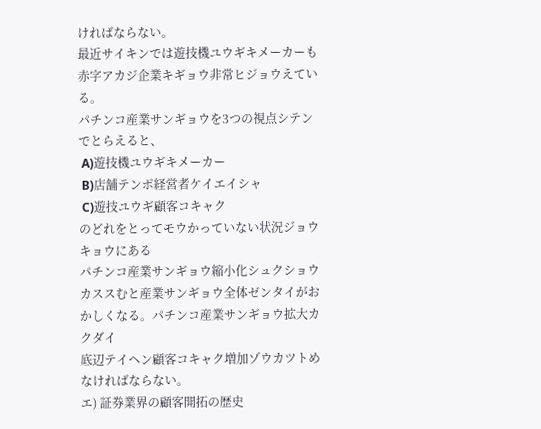ければならない。
最近サイキンでは遊技機ユウギキメーカーも赤字アカジ企業キギョウ非常ヒジョウえている。
パチンコ産業サンギョウを3つの視点シテンでとらえると、
 A)遊技機ユウギキメーカー
 B)店舗テンポ経営者ケイエイシャ
 C)遊技ユウギ顧客コキャク
のどれをとってモウかっていない状況ジョウキョウにある
パチンコ産業サンギョウ縮小化シュクショウカススむと産業サンギョウ全体ゼンタイがおかしくなる。パチンコ産業サンギョウ拡大カクダイ
底辺テイヘン顧客コキャク増加ゾウカツトめなければならない。
エ) 証券業界の顧客開拓の歴史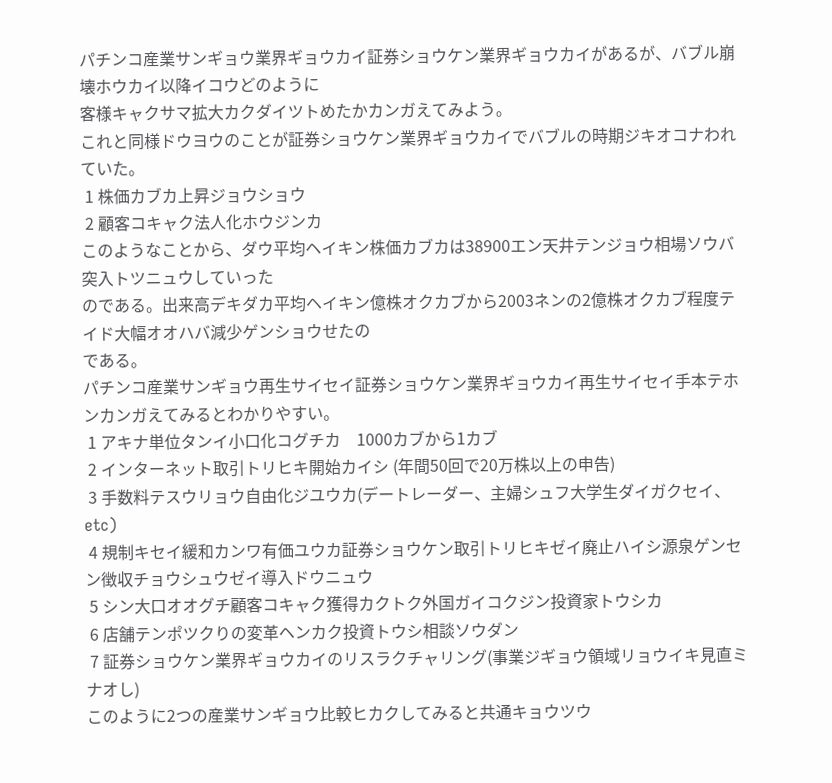パチンコ産業サンギョウ業界ギョウカイ証券ショウケン業界ギョウカイがあるが、バブル崩壊ホウカイ以降イコウどのように
客様キャクサマ拡大カクダイツトめたかカンガえてみよう。
これと同様ドウヨウのことが証券ショウケン業界ギョウカイでバブルの時期ジキオコナわれていた。
 1 株価カブカ上昇ジョウショウ
 2 顧客コキャク法人化ホウジンカ
このようなことから、ダウ平均ヘイキン株価カブカは38900エン天井テンジョウ相場ソウバ突入トツニュウしていった
のである。出来高デキダカ平均ヘイキン億株オクカブから2003ネンの2億株オクカブ程度テイド大幅オオハバ減少ゲンショウせたの
である。
パチンコ産業サンギョウ再生サイセイ証券ショウケン業界ギョウカイ再生サイセイ手本テホンカンガえてみるとわかりやすい。
 1 アキナ単位タンイ小口化コグチカ    1000カブから1カブ
 2 インターネット取引トリヒキ開始カイシ (年間50回で20万株以上の申告)
 3 手数料テスウリョウ自由化ジユウカ(デートレーダー、主婦シュフ大学生ダイガクセイ、etc)
 4 規制キセイ緩和カンワ有価ユウカ証券ショウケン取引トリヒキゼイ廃止ハイシ源泉ゲンセン徴収チョウシュウゼイ導入ドウニュウ
 5 シン大口オオグチ顧客コキャク獲得カクトク外国ガイコクジン投資家トウシカ
 6 店舗テンポツクりの変革ヘンカク投資トウシ相談ソウダン
 7 証券ショウケン業界ギョウカイのリスラクチャリング(事業ジギョウ領域リョウイキ見直ミナオし)
このように2つの産業サンギョウ比較ヒカクしてみると共通キョウツウ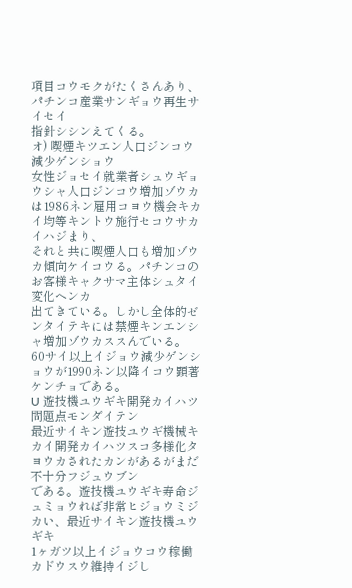項目コウモクがたくさんあり、パチンコ産業サンギョウ再生サイセイ
指針シシンえてくる。
オ) 喫煙キツエン人口ジンコウ減少ゲンショウ
女性ジョセイ就業者シュウギョウシャ人口ジンコウ増加ゾウカは1986ネン雇用コヨウ機会キカイ均等キントウ施行セコウサカイハジまり、
それと共に喫煙人口も増加ゾウカ傾向ケイコウる。パチンコのお客様キャクサマ主体シュタイ変化ヘンカ
出てきている。しかし全体的ゼンタイテキには禁煙キンエンシャ増加ゾウカススんでいる。
60サイ以上イジョウ減少ゲンショウが1990ネン以降イコウ顕著ケンチョである。
U 遊技機ユウギキ開発カイハツ問題点モンダイテン
最近サイキン遊技ユウギ機械キカイ開発カイハツスコ多様化タヨウカされたカンがあるがまだ不十分フジュウブン
である。遊技機ユウギキ寿命ジュミョウれば非常ヒジョウミジカい、最近サイキン遊技機ユウギキ
1ヶガツ以上イジョウコウ稼働カドウスウ維持イジし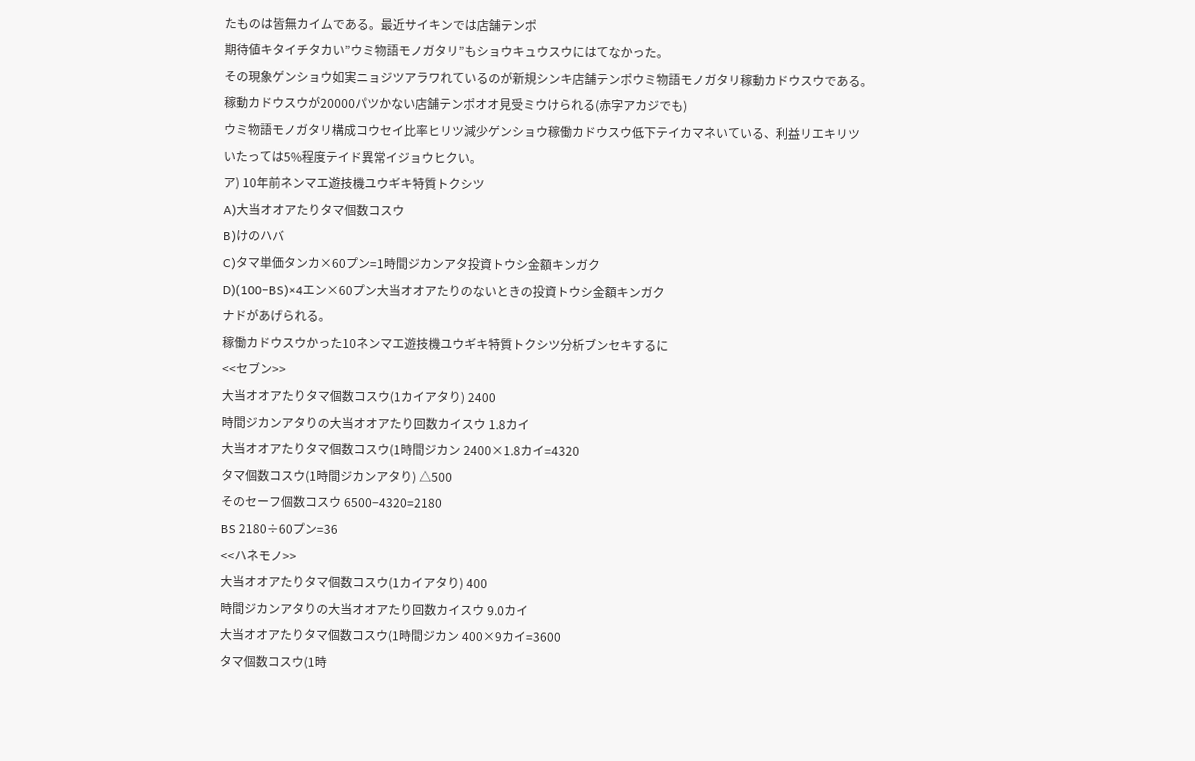たものは皆無カイムである。最近サイキンでは店舗テンポ
期待値キタイチタカい”ウミ物語モノガタリ”もショウキュウスウにはてなかった。
その現象ゲンショウ如実ニョジツアラワれているのが新規シンキ店舗テンポウミ物語モノガタリ稼動カドウスウである。
稼動カドウスウが20000パツかない店舗テンポオオ見受ミウけられる(赤字アカジでも)
ウミ物語モノガタリ構成コウセイ比率ヒリツ減少ゲンショウ稼働カドウスウ低下テイカマネいている、利益リエキリツ
いたっては5%程度テイド異常イジョウヒクい。
ア) 10年前ネンマエ遊技機ユウギキ特質トクシツ
A)大当オオアたりタマ個数コスウ
B)けのハバ
C)タマ単価タンカ×60プン=1時間ジカンアタ投資トウシ金額キンガク
D)(100−BS)×4エン×60プン大当オオアたりのないときの投資トウシ金額キンガク
ナドがあげられる。
稼働カドウスウかった10ネンマエ遊技機ユウギキ特質トクシツ分析ブンセキするに
<<セブン>>
大当オオアたりタマ個数コスウ(1カイアタり) 2400
時間ジカンアタりの大当オオアたり回数カイスウ 1.8カイ
大当オオアたりタマ個数コスウ(1時間ジカン 2400×1.8カイ=4320
タマ個数コスウ(1時間ジカンアタり) △500
そのセーフ個数コスウ 6500−4320=2180
BS 2180÷60プン=36
<<ハネモノ>>
大当オオアたりタマ個数コスウ(1カイアタり) 400
時間ジカンアタりの大当オオアたり回数カイスウ 9.0カイ
大当オオアたりタマ個数コスウ(1時間ジカン 400×9カイ=3600
タマ個数コスウ(1時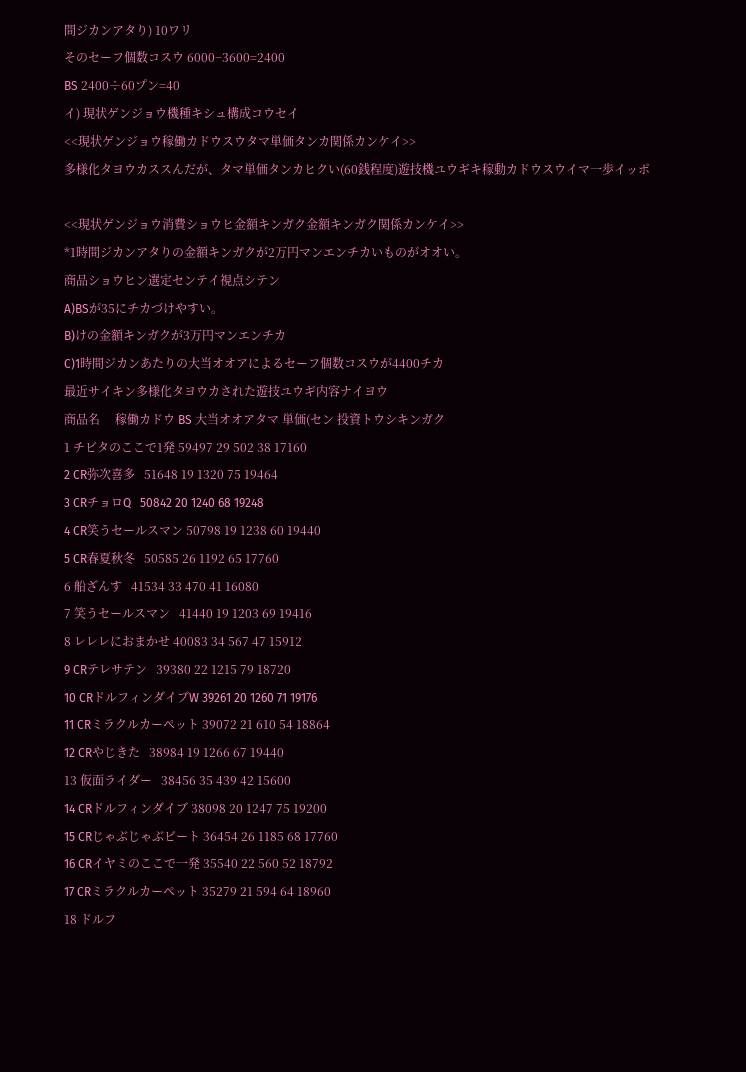間ジカンアタり) 10ワリ
そのセーフ個数コスウ 6000−3600=2400
BS 2400÷60プン=40
イ) 現状ゲンジョウ機種キシュ構成コウセイ
<<現状ゲンジョウ稼働カドウスウタマ単価タンカ関係カンケイ>>
多様化タヨウカススんだが、タマ単価タンカヒクい(60銭程度)遊技機ユウギキ稼動カドウスウイマ一歩イッポ

<<現状ゲンジョウ消費ショウヒ金額キンガク金額キンガク関係カンケイ>>
*1時間ジカンアタりの金額キンガクが2万円マンエンチカいものがオオい。
商品ショウヒン選定センテイ視点シテン
A)BSが35にチカづけやすい。
B)けの金額キンガクが3万円マンエンチカ
C)1時間ジカンあたりの大当オオアによるセーフ個数コスウが4400チカ
最近サイキン多様化タヨウカされた遊技ユウギ内容ナイヨウ
商品名     稼働カドウ BS 大当オオアタマ 単価(セン 投資トウシキンガク
1 チビタのここで1発 59497 29 502 38 17160
2 CR弥次喜多   51648 19 1320 75 19464
3 CRチョロQ   50842 20 1240 68 19248
4 CR笑うセールスマン 50798 19 1238 60 19440
5 CR春夏秋冬   50585 26 1192 65 17760
6 船ざんす   41534 33 470 41 16080
7 笑うセールスマン   41440 19 1203 69 19416
8 レレレにおまかせ 40083 34 567 47 15912
9 CRテレサテン   39380 22 1215 79 18720
10 CRドルフィンダイブW 39261 20 1260 71 19176
11 CRミラクルカーペット 39072 21 610 54 18864
12 CRやじきた   38984 19 1266 67 19440
13 仮面ライダー   38456 35 439 42 15600
14 CRドルフィンダイブ 38098 20 1247 75 19200
15 CRじゃぶじゃぶビート 36454 26 1185 68 17760
16 CRイヤミのここで一発 35540 22 560 52 18792
17 CRミラクルカーペット 35279 21 594 64 18960
18 ドルフ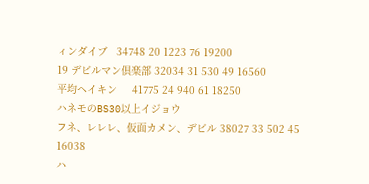ィンダイブ   34748 20 1223 76 19200
19 デビルマン倶楽部 32034 31 530 49 16560
平均ヘイキン     41775 24 940 61 18250
ハネモのBS30以上イジョウ
フネ、レレレ、仮面カメン、デビル 38027 33 502 45 16038
ハ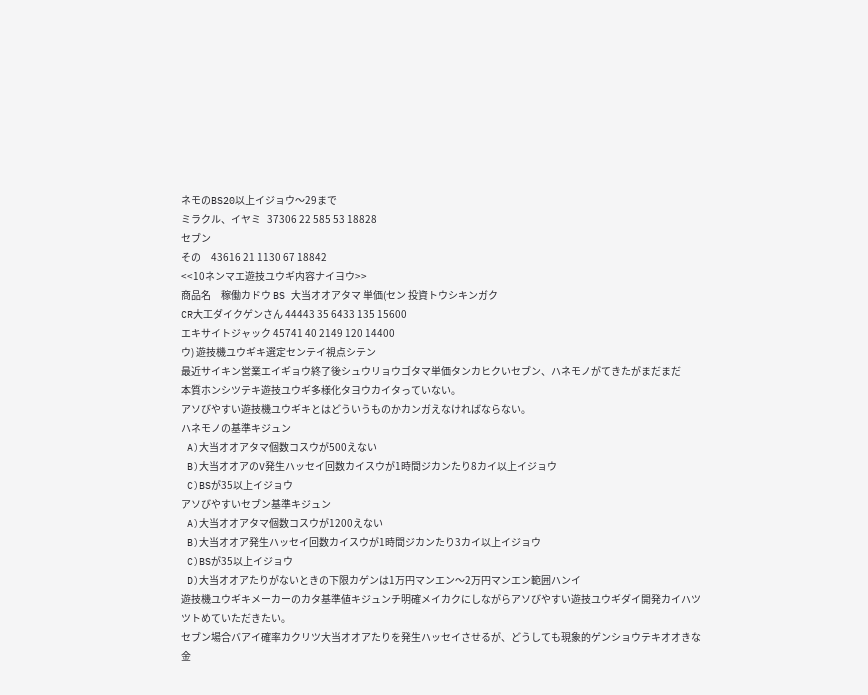ネモのBS20以上イジョウ〜29まで
ミラクル、イヤミ   37306 22 585 53 18828
セブン
その     43616 21 1130 67 18842
<<10ネンマエ遊技ユウギ内容ナイヨウ>>
商品名     稼働カドウ BS 大当オオアタマ 単価(セン 投資トウシキンガク
CR大工ダイクゲンさん 44443 35 6433 135 15600
エキサイトジャック 45741 40 2149 120 14400
ウ) 遊技機ユウギキ選定センテイ視点シテン
最近サイキン営業エイギョウ終了後シュウリョウゴタマ単価タンカヒクいセブン、ハネモノがてきたがまだまだ
本質ホンシツテキ遊技ユウギ多様化タヨウカイタっていない。
アソびやすい遊技機ユウギキとはどういうものかカンガえなければならない。
ハネモノの基準キジュン
 A)大当オオアタマ個数コスウが500えない
 B)大当オオアのV発生ハッセイ回数カイスウが1時間ジカンたり8カイ以上イジョウ
 C)BSが35以上イジョウ
アソびやすいセブン基準キジュン
 A)大当オオアタマ個数コスウが1200えない
 B)大当オオア発生ハッセイ回数カイスウが1時間ジカンたり3カイ以上イジョウ
 C)BSが35以上イジョウ
 D)大当オオアたりがないときの下限カゲンは1万円マンエン〜2万円マンエン範囲ハンイ
遊技機ユウギキメーカーのカタ基準値キジュンチ明確メイカクにしながらアソびやすい遊技ユウギダイ開発カイハツ
ツトめていただきたい。
セブン場合バアイ確率カクリツ大当オオアたりを発生ハッセイさせるが、どうしても現象的ゲンショウテキオオきな
金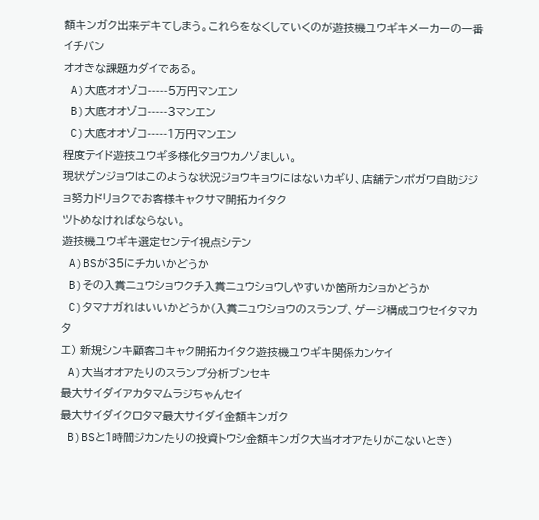額キンガク出来デキてしまう。これらをなくしていくのが遊技機ユウギキメーカーの一番イチバン
オオきな課題カダイである。
 A)大底オオゾコ-----5万円マンエン
 B)大底オオゾコ-----3マンエン
 C)大底オオゾコ-----1万円マンエン
程度テイド遊技ユウギ多様化タヨウカノゾましい。
現状ゲンジョウはこのような状況ジョウキョウにはないカギり、店舗テンポガワ自助ジジョ努力ドリョクでお客様キャクサマ開拓カイタク
ツトめなければならない。
遊技機ユウギキ選定センテイ視点シテン
 A)BSが35にチカいかどうか
 B)その入賞ニュウショウクチ入賞ニュウショウしやすいか箇所カショかどうか
 C)タマナガれはいいかどうか(入賞ニュウショウのスランプ、ゲージ構成コウセイタマカタ
エ) 新規シンキ顧客コキャク開拓カイタク遊技機ユウギキ関係カンケイ
 A)大当オオアたりのスランプ分析ブンセキ
最大サイダイアカタマムラジちゃんセイ
最大サイダイクロタマ最大サイダイ金額キンガク
 B)BSと1時間ジカンたりの投資トウシ金額キンガク大当オオアたりがこないとき)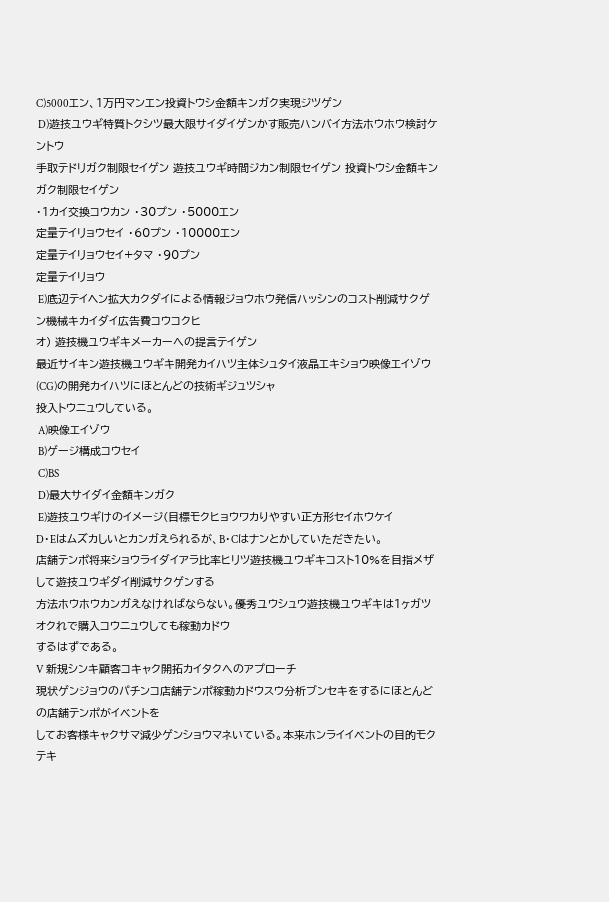C)5000エン、1万円マンエン投資トウシ金額キンガク実現ジツゲン
 D)遊技ユウギ特質トクシツ最大限サイダイゲンかす販売ハンバイ方法ホウホウ検討ケントウ
手取テドリガク制限セイゲン 遊技ユウギ時間ジカン制限セイゲン 投資トウシ金額キンガク制限セイゲン
・1カイ交換コウカン ・30プン ・5000エン
定量テイリョウセイ ・60プン ・10000エン
定量テイリョウセイ+タマ ・90プン
定量テイリョウ
 E)底辺テイヘン拡大カクダイによる情報ジョウホウ発信ハッシンのコスト削減サクゲン機械キカイダイ広告費コウコクヒ
オ) 遊技機ユウギキメーカーへの提言テイゲン
最近サイキン遊技機ユウギキ開発カイハツ主体シュタイ液晶エキショウ映像エイゾウ(CG)の開発カイハツにほとんどの技術ギジュツシャ
投入トウニュウしている。
 A)映像エイゾウ
 B)ゲージ構成コウセイ
 C)BS
 D)最大サイダイ金額キンガク
 E)遊技ユウギけのイメージ(目標モクヒョウワカりやすい正方形セイホウケイ
D・Eはムズカしいとカンガえられるが、B・Cはナンとかしていただきたい。
店舗テンポ将来ショウライダイアラ比率ヒリツ遊技機ユウギキコスト10%を目指メザして遊技ユウギダイ削減サクゲンする
方法ホウホウカンガえなければならない。優秀ユウシュウ遊技機ユウギキは1ヶガツオクれで購入コウニュウしても稼動カドウ
するはずである。
V 新規シンキ顧客コキャク開拓カイタクへのアプローチ
現状ゲンジョウのパチンコ店舗テンポ稼動カドウスウ分析ブンセキをするにほとんどの店舗テンポがイベントを
してお客様キャクサマ減少ゲンショウマネいている。本来ホンライイベントの目的モクテキ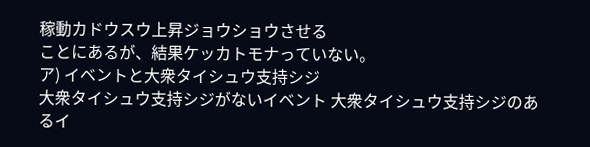稼動カドウスウ上昇ジョウショウさせる
ことにあるが、結果ケッカトモナっていない。
ア) イベントと大衆タイシュウ支持シジ
大衆タイシュウ支持シジがないイベント 大衆タイシュウ支持シジのあるイ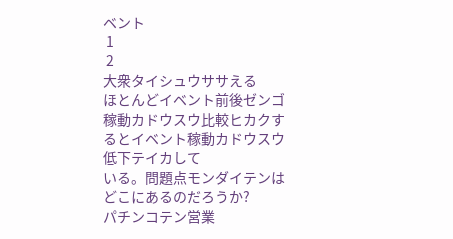ベント
 1
 2
大衆タイシュウササえる
ほとんどイベント前後ゼンゴ稼動カドウスウ比較ヒカクするとイベント稼動カドウスウ低下テイカして
いる。問題点モンダイテンはどこにあるのだろうか?
パチンコテン営業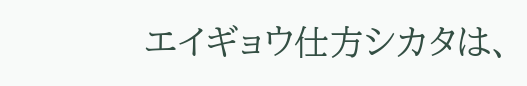エイギョウ仕方シカタは、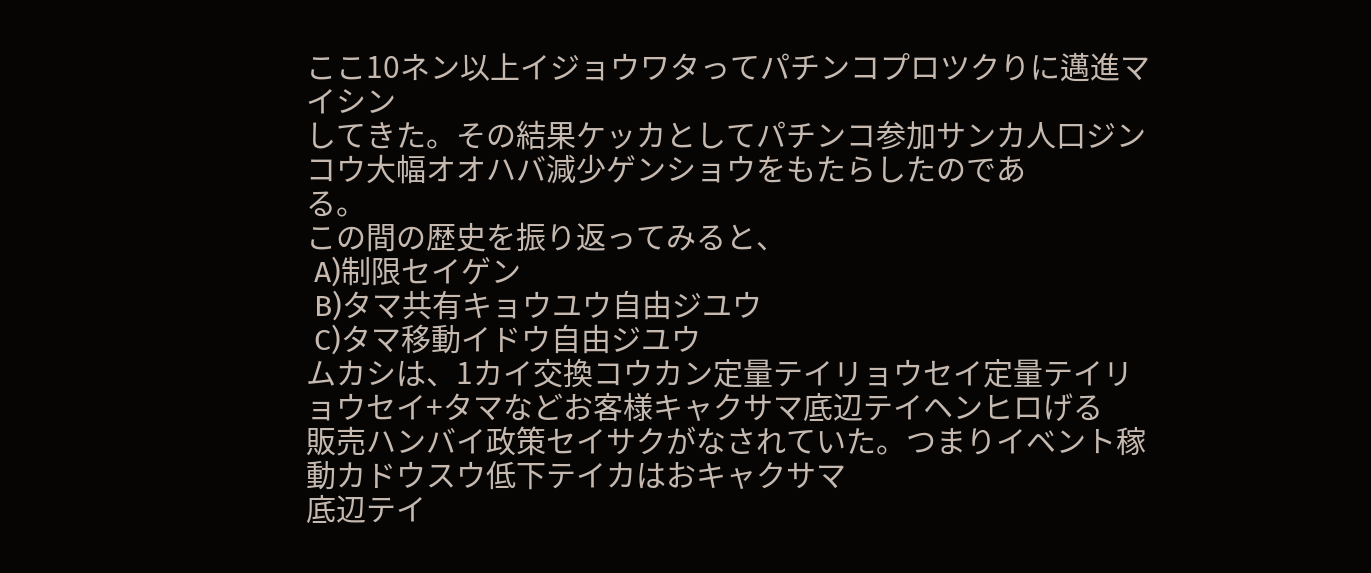ここ10ネン以上イジョウワタってパチンコプロツクりに邁進マイシン
してきた。その結果ケッカとしてパチンコ参加サンカ人口ジンコウ大幅オオハバ減少ゲンショウをもたらしたのであ
る。
この間の歴史を振り返ってみると、
 A)制限セイゲン
 B)タマ共有キョウユウ自由ジユウ
 C)タマ移動イドウ自由ジユウ
ムカシは、1カイ交換コウカン定量テイリョウセイ定量テイリョウセイ+タマなどお客様キャクサマ底辺テイヘンヒロげる
販売ハンバイ政策セイサクがなされていた。つまりイベント稼動カドウスウ低下テイカはおキャクサマ
底辺テイ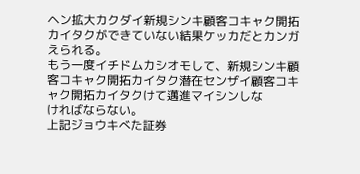ヘン拡大カクダイ新規シンキ顧客コキャク開拓カイタクができていない結果ケッカだとカンガえられる。
もう一度イチドムカシオモして、新規シンキ顧客コキャク開拓カイタク潜在センザイ顧客コキャク開拓カイタクけて邁進マイシンしな
ければならない。
上記ジョウキべた証券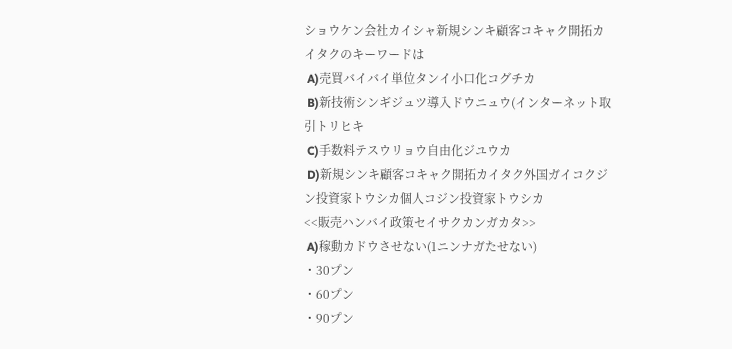ショウケン会社カイシャ新規シンキ顧客コキャク開拓カイタクのキーワードは
 A)売買バイバイ単位タンイ小口化コグチカ
 B)新技術シンギジュツ導入ドウニュウ(インターネット取引トリヒキ
 C)手数料テスウリョウ自由化ジユウカ
 D)新規シンキ顧客コキャク開拓カイタク外国ガイコクジン投資家トウシカ個人コジン投資家トウシカ
<<販売ハンバイ政策セイサクカンガカタ>>
 A)稼動カドウさせない(1ニンナガたせない)
・30プン
・60プン
・90プン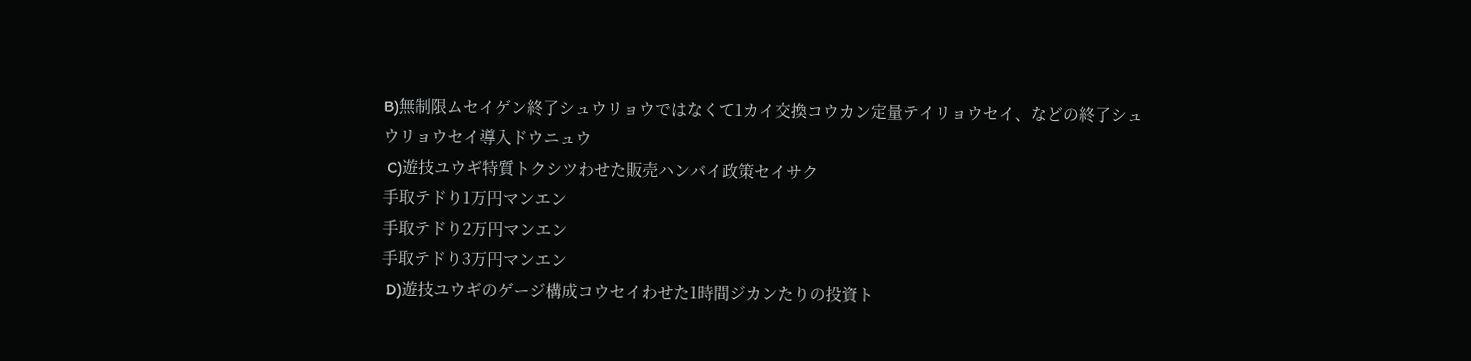B)無制限ムセイゲン終了シュウリョウではなくて1カイ交換コウカン定量テイリョウセイ、などの終了シュウリョウセイ導入ドウニュウ
 C)遊技ユウギ特質トクシツわせた販売ハンバイ政策セイサク
手取テドり1万円マンエン
手取テドり2万円マンエン
手取テドり3万円マンエン
 D)遊技ユウギのゲージ構成コウセイわせた1時間ジカンたりの投資ト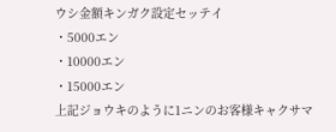ウシ金額キンガク設定セッテイ
・5000エン
・10000エン
・15000エン
上記ジョウキのように1ニンのお客様キャクサマ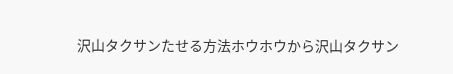沢山タクサンたせる方法ホウホウから沢山タクサン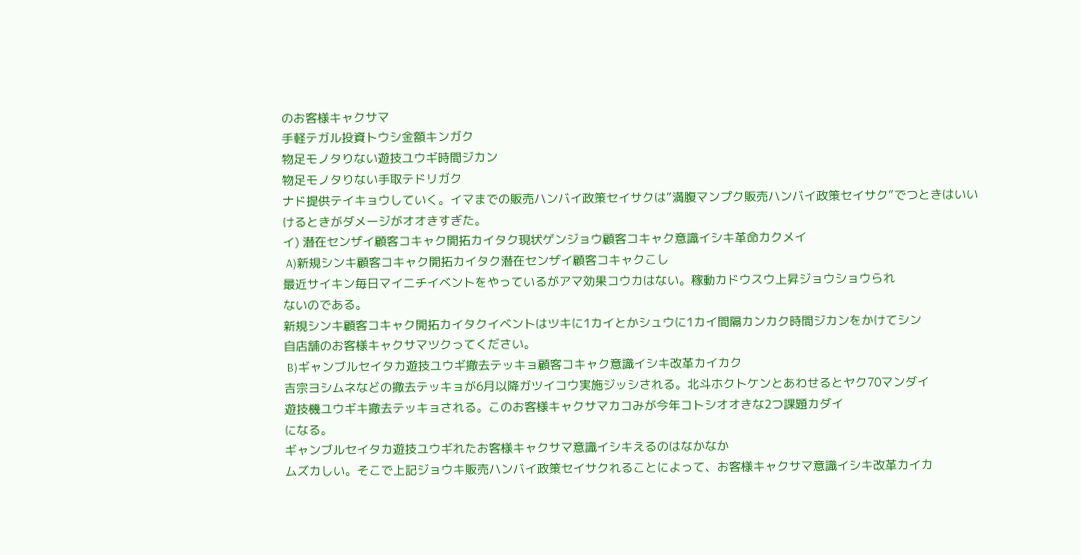のお客様キャクサマ
手軽テガル投資トウシ金額キンガク
物足モノタりない遊技ユウギ時間ジカン
物足モノタりない手取テドリガク
ナド提供テイキョウしていく。イマまでの販売ハンバイ政策セイサクは”満腹マンプク販売ハンバイ政策セイサク”でつときはいい
けるときがダメージがオオきすぎた。
イ) 潜在センザイ顧客コキャク開拓カイタク現状ゲンジョウ顧客コキャク意識イシキ革命カクメイ
 A)新規シンキ顧客コキャク開拓カイタク潜在センザイ顧客コキャクこし
最近サイキン毎日マイニチイベントをやっているがアマ効果コウカはない。稼動カドウスウ上昇ジョウショウられ
ないのである。
新規シンキ顧客コキャク開拓カイタクイベントはツキに1カイとかシュウに1カイ間隔カンカク時間ジカンをかけてシン
自店舗のお客様キャクサマツクってください。
 B)ギャンブルセイタカ遊技ユウギ撤去テッキョ顧客コキャク意識イシキ改革カイカク
吉宗ヨシムネなどの撤去テッキョが6月以降ガツイコウ実施ジッシされる。北斗ホクトケンとあわせるとヤク70マンダイ
遊技機ユウギキ撤去テッキョされる。このお客様キャクサマカコみが今年コトシオオきな2つ課題カダイ
になる。
ギャンブルセイタカ遊技ユウギれたお客様キャクサマ意識イシキえるのはなかなか
ムズカしい。そこで上記ジョウキ販売ハンバイ政策セイサクれることによって、お客様キャクサマ意識イシキ改革カイカ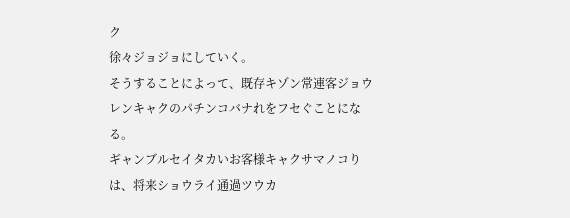ク
徐々ジョジョにしていく。
そうすることによって、既存キゾン常連客ジョウレンキャクのパチンコバナれをフセぐことになる。
ギャンブルセイタカいお客様キャクサマノコりは、将来ショウライ通過ツウカ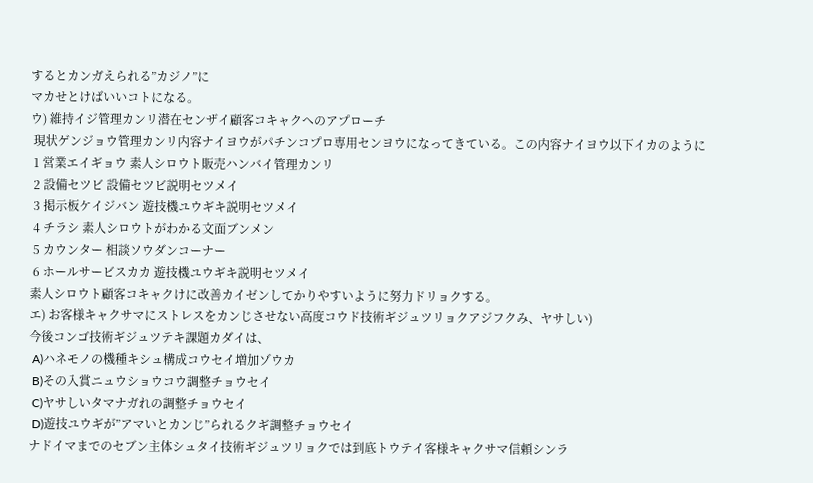するとカンガえられる”カジノ”に
マカせとけばいいコトになる。
ウ) 維持イジ管理カンリ潜在センザイ顧客コキャクへのアプローチ
 現状ゲンジョウ管理カンリ内容ナイヨウがパチンコプロ専用センヨウになってきている。この内容ナイヨウ以下イカのように
 1 営業エイギョウ 素人シロウト販売ハンバイ管理カンリ
 2 設備セツビ 設備セツビ説明セツメイ
 3 掲示板ケイジバン 遊技機ユウギキ説明セツメイ
 4 チラシ 素人シロウトがわかる文面ブンメン
 5 カウンター 相談ソウダンコーナー
 6 ホールサービスカカ 遊技機ユウギキ説明セツメイ
素人シロウト顧客コキャクけに改善カイゼンしてかりやすいように努力ドリョクする。
エ) お客様キャクサマにストレスをカンじさせない高度コウド技術ギジュツリョクアジフクみ、ヤサしい)
今後コンゴ技術ギジュツテキ課題カダイは、
 A)ハネモノの機種キシュ構成コウセイ増加ゾウカ
 B)その入賞ニュウショウコウ調整チョウセイ
 C)ヤサしいタマナガれの調整チョウセイ
 D)遊技ユウギが”アマいとカンじ”られるクギ調整チョウセイ
ナドイマまでのセブン主体シュタイ技術ギジュツリョクでは到底トウテイ客様キャクサマ信頼シンラ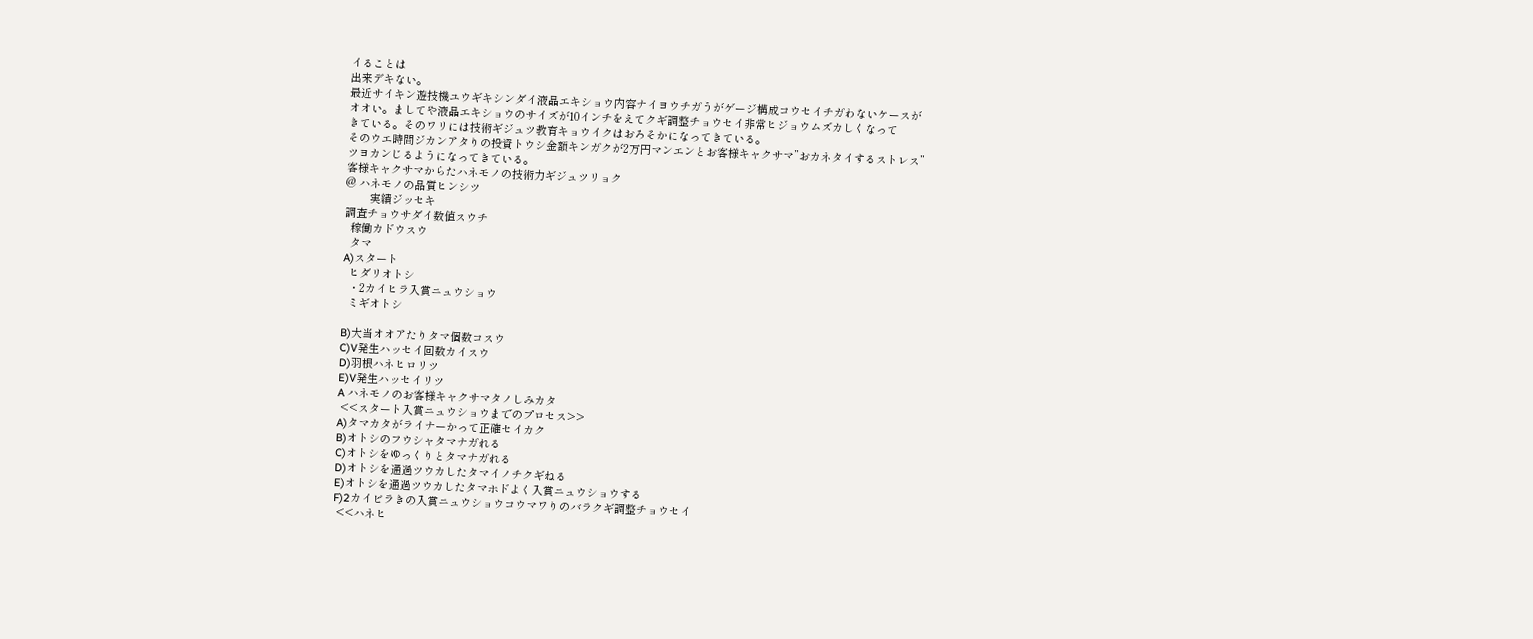イることは
出来デキない。
最近サイキン遊技機ユウギキシンダイ液晶エキショウ内容ナイヨウチガうがゲージ構成コウセイチガわないケースが
オオい。ましてや液晶エキショウのサイズが10インチをえてクギ調整チョウセイ非常ヒジョウムズカしくなって
きている。そのワリには技術ギジュツ教育キョウイクはおろそかになってきている。
そのウエ時間ジカンアタりの投資トウシ金額キンガクが2万円マンエンとお客様キャクサマ”おカネタイするストレス”
ツヨカンじるようになってきている。
客様キャクサマからたハネモノの技術力ギジュツリョク
@ ハネモノの品質ヒンシツ
        実績ジッセキ
調査チョウサダイ数値スウチ
  稼働カドウスウ
  タマ
A)スタート
  ヒダリオトシ
  ・2カイヒラ入賞ニュウショウ
  ミギオトシ

B)大当オオアたりタマ個数コスウ
C)V発生ハッセイ回数カイスウ
D)羽根ハネヒロリツ
E)V発生ハッセイリツ
A ハネモノのお客様キャクサマタノしみカタ
 <<スタート入賞ニュウショウまでのプロセス>>
A)タマカタがライナーかって正確セイカク
B)オトシのフウシャタマナガれる
C)オトシをゆっくりとタマナガれる
D)オトシを通過ツウカしたタマイノチクギねる
E)オトシを通過ツウカしたタマホドよく入賞ニュウショウする
F)2カイビラきの入賞ニュウショウコウマワりのバラクギ調整チョウセイ
 <<ハネヒ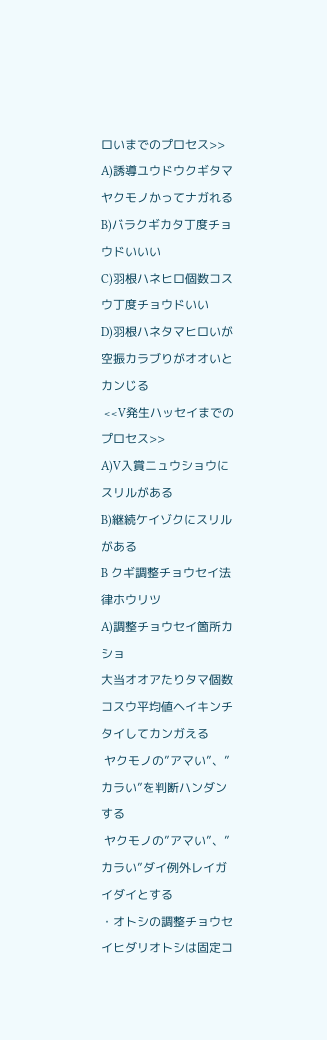ロいまでのプロセス>>
A)誘導ユウドウクギタマヤクモノかってナガれる
B)バラクギカタ丁度チョウドいいい
C)羽根ハネヒロ個数コスウ丁度チョウドいい
D)羽根ハネタマヒロいが空振カラブりがオオいとカンじる
 <<V発生ハッセイまでのプロセス>>
A)V入賞ニュウショウにスリルがある
B)継続ケイゾクにスリルがある
B クギ調整チョウセイ法律ホウリツ
A)調整チョウセイ箇所カショ
大当オオアたりタマ個数コスウ平均値ヘイキンチタイしてカンガえる
 ヤクモノの”アマい”、”カラい”を判断ハンダンする
 ヤクモノの”アマい”、”カラい”ダイ例外レイガイダイとする
・オトシの調整チョウセイヒダリオトシは固定コ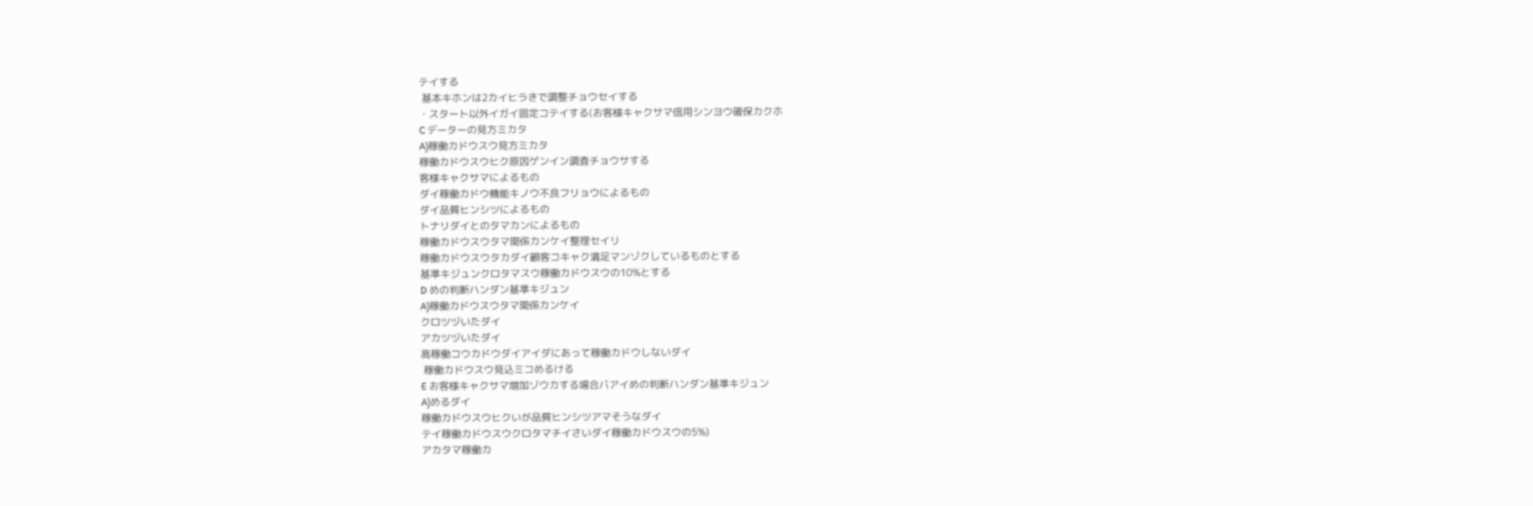テイする
 基本キホンは2カイヒラきで調整チョウセイする
・スタート以外イガイ固定コテイする(お客様キャクサマ信用シンヨウ確保カクホ
C データーの見方ミカタ
A)稼働カドウスウ見方ミカタ
稼働カドウスウヒク原因ゲンイン調査チョウサする
客様キャクサマによるもの
ダイ稼働カドウ機能キノウ不良フリョウによるもの
ダイ品質ヒンシツによるもの
トナリダイとのタマカンによるもの
稼働カドウスウタマ関係カンケイ整理セイリ
稼働カドウスウタカダイ顧客コキャク満足マンゾクしているものとする
基準キジュンクロタマスウ稼働カドウスウの10%とする
D めの判断ハンダン基準キジュン
A)稼働カドウスウタマ関係カンケイ
クロツヅいたダイ
アカツヅいたダイ
高稼働コウカドウダイアイダにあって稼働カドウしないダイ
 稼働カドウスウ見込ミコめるける
E お客様キャクサマ増加ゾウカする場合バアイめの判断ハンダン基準キジュン
A)めるダイ
稼働カドウスウヒクいが品質ヒンシツアマそうなダイ
テイ稼働カドウスウクロタマチイさいダイ稼働カドウスウの5%)
アカタマ稼働カ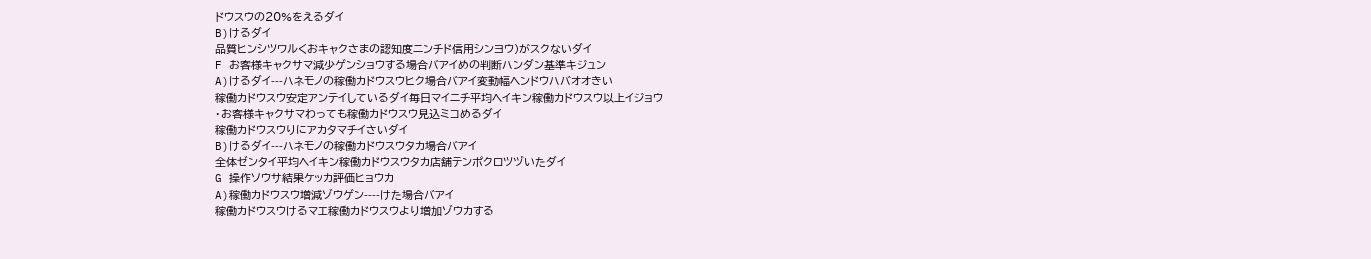ドウスウの20%をえるダイ
B)けるダイ
品質ヒンシツワルくおキャクさまの認知度ニンチド信用シンヨウ)がスクないダイ
F お客様キャクサマ減少ゲンショウする場合バアイめの判断ハンダン基準キジュン
A)けるダイ---ハネモノの稼働カドウスウヒク場合バアイ変動幅ヘンドウハバオオきい
稼働カドウスウ安定アンテイしているダイ毎日マイニチ平均ヘイキン稼働カドウスウ以上イジョウ
・お客様キャクサマわっても稼働カドウスウ見込ミコめるダイ
稼働カドウスウりにアカタマチイさいダイ
B)けるダイ---ハネモノの稼働カドウスウタカ場合バアイ
全体ゼンタイ平均ヘイキン稼働カドウスウタカ店舗テンポクロツヅいたダイ
G 操作ソウサ結果ケッカ評価ヒョウカ
A)稼働カドウスウ増減ゾウゲン----けた場合バアイ
稼働カドウスウけるマエ稼働カドウスウより増加ゾウカする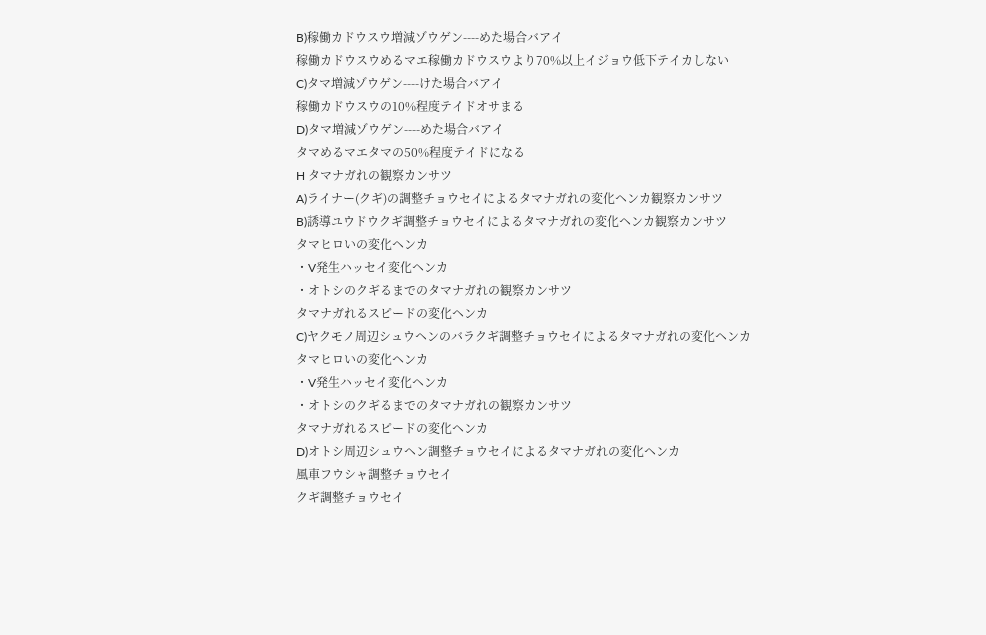B)稼働カドウスウ増減ゾウゲン----めた場合バアイ
稼働カドウスウめるマエ稼働カドウスウより70%以上イジョウ低下テイカしない
C)タマ増減ゾウゲン----けた場合バアイ
稼働カドウスウの10%程度テイドオサまる
D)タマ増減ゾウゲン----めた場合バアイ
タマめるマエタマの50%程度テイドになる
H タマナガれの観察カンサツ
A)ライナー(クギ)の調整チョウセイによるタマナガれの変化ヘンカ観察カンサツ
B)誘導ユウドウクギ調整チョウセイによるタマナガれの変化ヘンカ観察カンサツ
タマヒロいの変化ヘンカ
・V発生ハッセイ変化ヘンカ
・オトシのクギるまでのタマナガれの観察カンサツ
タマナガれるスピードの変化ヘンカ
C)ヤクモノ周辺シュウヘンのバラクギ調整チョウセイによるタマナガれの変化ヘンカ
タマヒロいの変化ヘンカ
・V発生ハッセイ変化ヘンカ
・オトシのクギるまでのタマナガれの観察カンサツ
タマナガれるスピードの変化ヘンカ
D)オトシ周辺シュウヘン調整チョウセイによるタマナガれの変化ヘンカ
風車フウシャ調整チョウセイ
クギ調整チョウセイ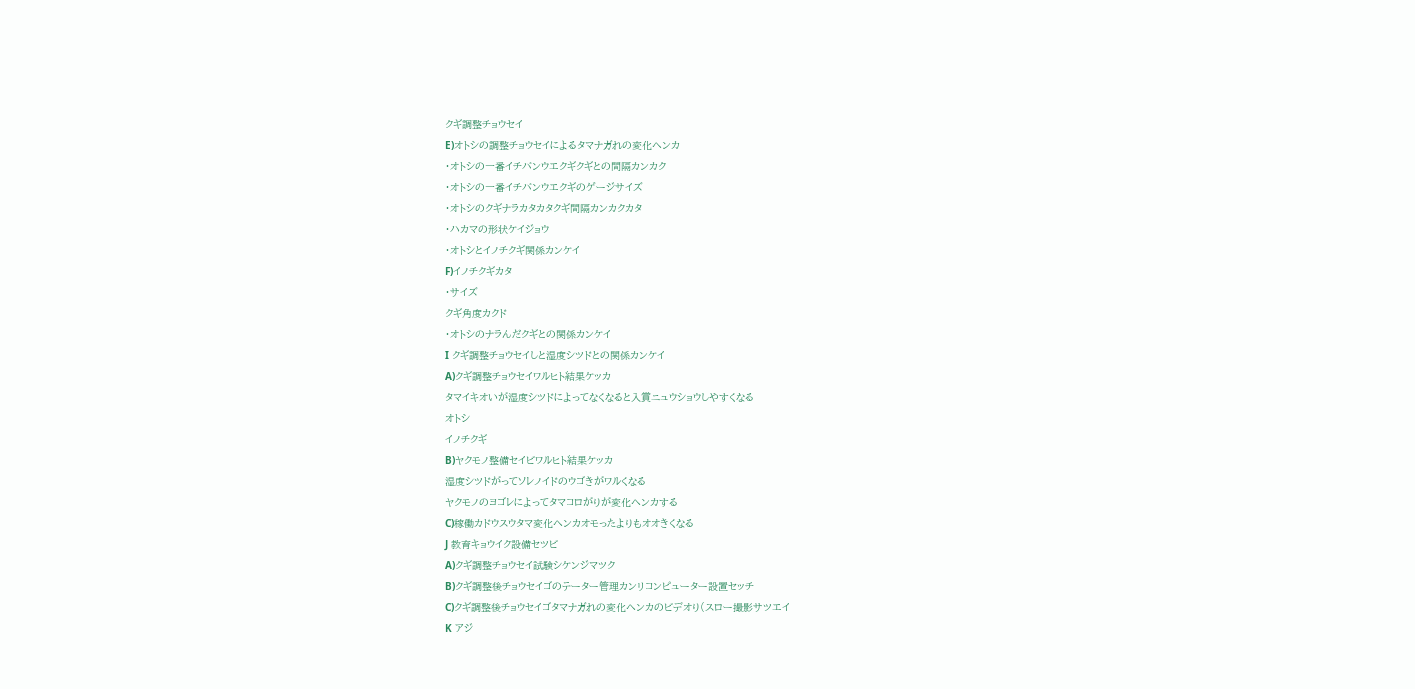クギ調整チョウセイ
E)オトシの調整チョウセイによるタマナガれの変化ヘンカ
・オトシの一番イチバンウエクギクギとの間隔カンカク
・オトシの一番イチバンウエクギのゲージサイズ
・オトシのクギナラカタカタクギ間隔カンカクカタ
・ハカマの形状ケイジョウ
・オトシとイノチクギ関係カンケイ
F)イノチクギカタ
・サイズ
クギ角度カクド
・オトシのナラんだクギとの関係カンケイ
I クギ調整チョウセイしと湿度シツドとの関係カンケイ
A)クギ調整チョウセイワルヒト結果ケッカ
タマイキオいが湿度シツドによってなくなると入賞ニュウショウしやすくなる
オトシ
イノチクギ
B)ヤクモノ整備セイビワルヒト結果ケッカ
湿度シツドがってソレノイドのウゴきがワルくなる
ヤクモノのヨゴレによってタマコロがりが変化ヘンカする
C)稼働カドウスウタマ変化ヘンカオモったよりもオオきくなる
J 教育キョウイク設備セツビ
A)クギ調整チョウセイ試験シケンジマツク
B)クギ調整後チョウセイゴのテーター管理カンリコンピューター設置セッチ
C)クギ調整後チョウセイゴタマナガれの変化ヘンカのビデオり(スロー撮影サツエイ
K アジ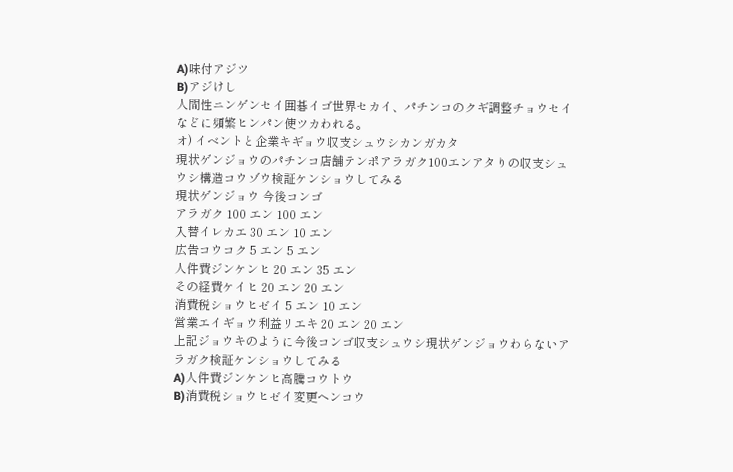A)味付アジツ
B)アジけし
人間性ニンゲンセイ囲碁イゴ世界セカイ、パチンコのクギ調整チョウセイなどに頻繁ヒンパン使ツカわれる。
オ) イベントと企業キギョウ収支シュウシカンガカタ
現状ゲンジョウのパチンコ店舗テンポアラガク100エンアタりの収支シュウシ構造コウゾウ検証ケンショウしてみる
現状ゲンジョウ 今後コンゴ
アラガク 100 エン 100 エン
入替イレカエ 30 エン 10 エン
広告コウコク 5 エン 5 エン
人件費ジンケンヒ 20 エン 35 エン
その経費ケイヒ 20 エン 20 エン
消費税ショウヒゼイ 5 エン 10 エン
営業エイギョウ利益リエキ 20 エン 20 エン
上記ジョウキのように今後コンゴ収支シュウシ現状ゲンジョウわらないアラガク検証ケンショウしてみる
A)人件費ジンケンヒ高騰コウトウ
B)消費税ショウヒゼイ変更ヘンコウ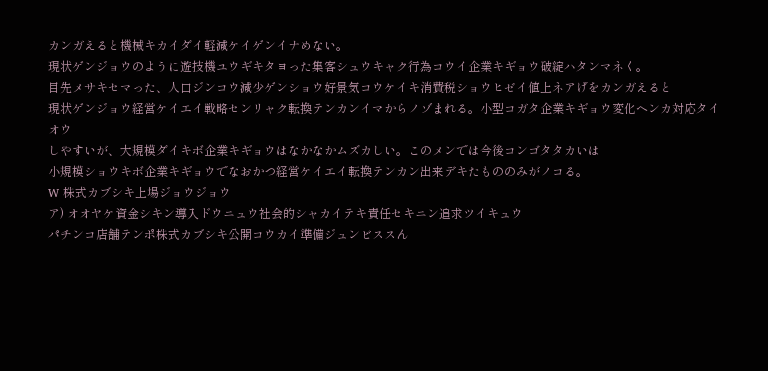カンガえると機械キカイダイ軽減ケイゲンイナめない。
現状ゲンジョウのように遊技機ユウギキタヨった集客シュウキャク行為コウイ企業キギョウ破綻ハタンマネく。
目先メサキセマった、人口ジンコウ減少ゲンショウ好景気コウケイキ消費税ショウヒゼイ値上ネアげをカンガえると
現状ゲンジョウ経営ケイエイ戦略センリャク転換テンカンイマからノゾまれる。小型コガタ企業キギョウ変化ヘンカ対応タイオウ
しやすいが、大規模ダイキボ企業キギョウはなかなかムズカしい。このメンでは今後コンゴタタカいは
小規模ショウキボ企業キギョウでなおかつ経営ケイエイ転換テンカン出来デキたもののみがノコる。
W 株式カブシキ上場ジョウジョウ
ア) オオヤケ資金シキン導入ドウニュウ社会的シャカイテキ責任セキニン追求ツイキュウ
パチンコ店舗テンポ株式カブシキ公開コウカイ準備ジュンビススん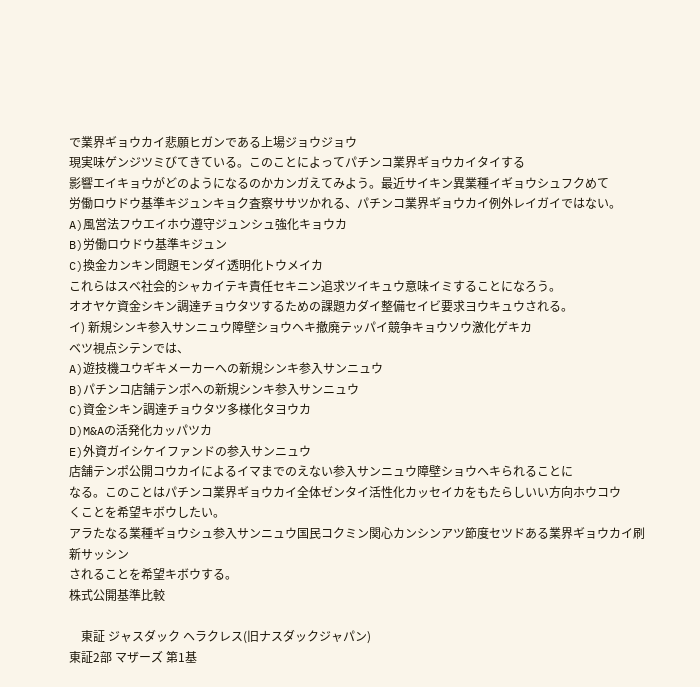で業界ギョウカイ悲願ヒガンである上場ジョウジョウ
現実味ゲンジツミびてきている。このことによってパチンコ業界ギョウカイタイする
影響エイキョウがどのようになるのかカンガえてみよう。最近サイキン異業種イギョウシュフクめて
労働ロウドウ基準キジュンキョク査察ササツかれる、パチンコ業界ギョウカイ例外レイガイではない。
A)風営法フウエイホウ遵守ジュンシュ強化キョウカ
B)労働ロウドウ基準キジュン
C)換金カンキン問題モンダイ透明化トウメイカ
これらはスベ社会的シャカイテキ責任セキニン追求ツイキュウ意味イミすることになろう。
オオヤケ資金シキン調達チョウタツするための課題カダイ整備セイビ要求ヨウキュウされる。
イ) 新規シンキ参入サンニュウ障壁ショウヘキ撤廃テッパイ競争キョウソウ激化ゲキカ
ベツ視点シテンでは、
A)遊技機ユウギキメーカーへの新規シンキ参入サンニュウ
B)パチンコ店舗テンポへの新規シンキ参入サンニュウ
C)資金シキン調達チョウタツ多様化タヨウカ
D)M&Aの活発化カッパツカ
E)外資ガイシケイファンドの参入サンニュウ
店舗テンポ公開コウカイによるイマまでのえない参入サンニュウ障壁ショウヘキられることに
なる。このことはパチンコ業界ギョウカイ全体ゼンタイ活性化カッセイカをもたらしいい方向ホウコウ
くことを希望キボウしたい。
アラたなる業種ギョウシュ参入サンニュウ国民コクミン関心カンシンアツ節度セツドある業界ギョウカイ刷新サッシン
されることを希望キボウする。
株式公開基準比較

    東証 ジャスダック ヘラクレス(旧ナスダックジャパン)
東証2部 マザーズ 第1基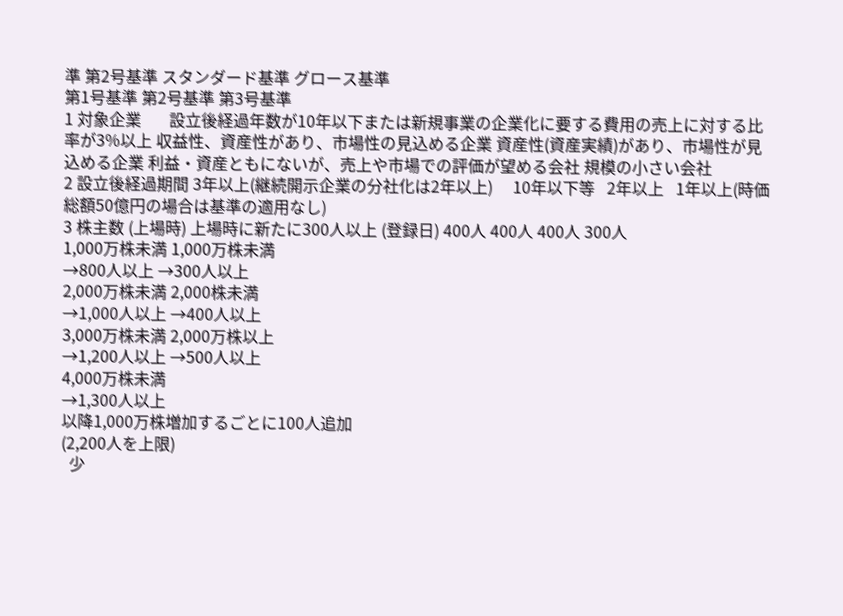準 第2号基準 スタンダード基準 グロース基準
第1号基準 第2号基準 第3号基準
1 対象企業       設立後経過年数が10年以下または新規事業の企業化に要する費用の売上に対する比率が3%以上 収益性、資産性があり、市場性の見込める企業 資産性(資産実績)があり、市場性が見込める企業 利益・資産ともにないが、売上や市場での評価が望める会社 規模の小さい会社
2 設立後経過期間 3年以上(継続開示企業の分社化は2年以上)     10年以下等   2年以上   1年以上(時価総額50億円の場合は基準の適用なし)
3 株主数 (上場時) 上場時に新たに300人以上 (登録日) 400人 400人 400人 300人
1,000万株未満 1,000万株未満
→800人以上 →300人以上
2,000万株未満 2,000株未満
→1,000人以上 →400人以上
3,000万株未満 2,000万株以上
→1,200人以上 →500人以上
4,000万株未満
→1,300人以上
以降1,000万株増加するごとに100人追加
(2,200人を上限)
  少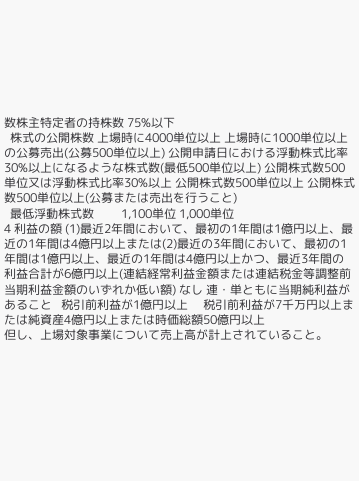数株主特定者の持株数 75%以下
  株式の公開株数 上場時に4000単位以上 上場時に1000単位以上の公募売出(公募500単位以上) 公開申請日における浮動株式比率30%以上になるような株式数(最低500単位以上) 公開株式数500単位又は浮動株式比率30%以上 公開株式数500単位以上 公開株式数500単位以上(公募または売出を行うこと)
  最低浮動株式数         1,100単位 1,000単位
4 利益の額 (1)最近2年間において、最初の1年間は1億円以上、最近の1年間は4億円以上または(2)最近の3年間において、最初の1年間は1億円以上、最近の1年間は4億円以上かつ、最近3年間の利益合計が6億円以上(連結経常利益金額または連結税金等調整前当期利益金額のいずれか低い額) なし 連・単ともに当期純利益があること   税引前利益が1億円以上     税引前利益が7千万円以上または純資産4億円以上または時価総額50億円以上
但し、上場対象事業について売上高が計上されていること。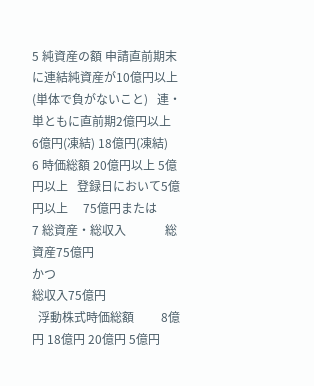5 純資産の額 申請直前期末に連結純資産が10億円以上(単体で負がないこと)   連・単ともに直前期2億円以上   6億円(凍結) 18億円(凍結)
6 時価総額 20億円以上 5億円以上   登録日において5億円以上     75億円または
7 総資産・総収入             総資産75億円
かつ
総収入75億円
  浮動株式時価総額         8億円 18億円 20億円 5億円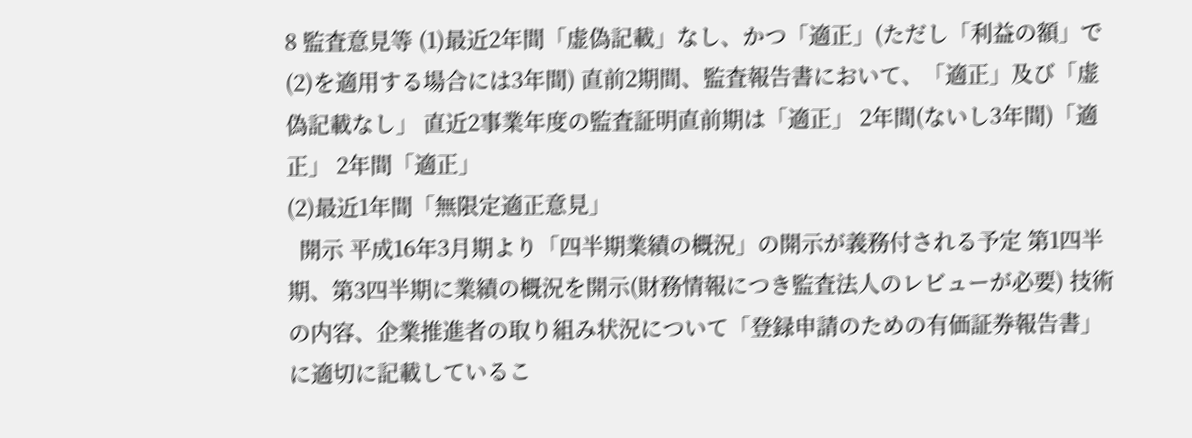8 監査意見等 (1)最近2年間「虚偽記載」なし、かつ「適正」(ただし「利益の額」で(2)を適用する場合には3年間) 直前2期間、監査報告書において、「適正」及び「虚偽記載なし」 直近2事業年度の監査証明直前期は「適正」 2年間(ないし3年間)「適正」 2年間「適正」
(2)最近1年間「無限定適正意見」
  開示 平成16年3月期より「四半期業績の概況」の開示が義務付される予定 第1四半期、第3四半期に業績の概況を開示(財務情報につき監査法人のレビューが必要) 技術の内容、企業推進者の取り組み状況について「登録申請のための有価証券報告書」に適切に記載しているこ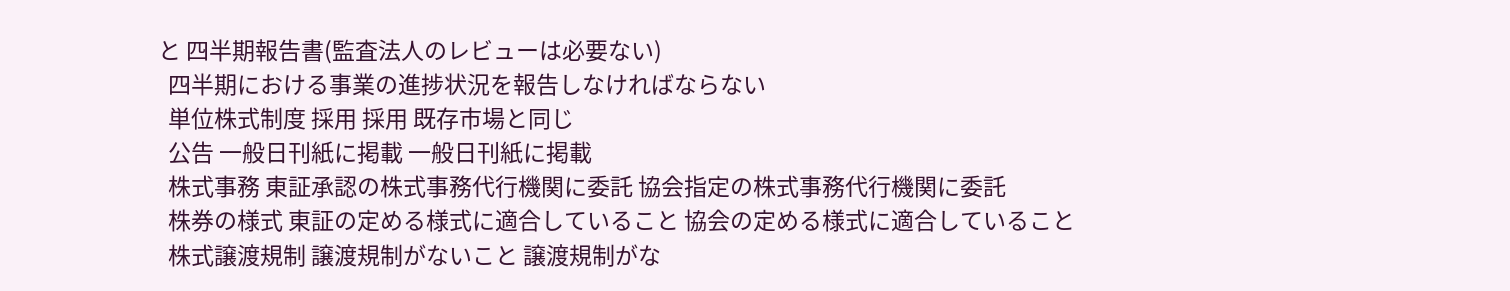と 四半期報告書(監査法人のレビューは必要ない)
  四半期における事業の進捗状況を報告しなければならない
  単位株式制度 採用 採用 既存市場と同じ
  公告 一般日刊紙に掲載 一般日刊紙に掲載
  株式事務 東証承認の株式事務代行機関に委託 協会指定の株式事務代行機関に委託
  株券の様式 東証の定める様式に適合していること 協会の定める様式に適合していること
  株式譲渡規制 譲渡規制がないこと 譲渡規制がな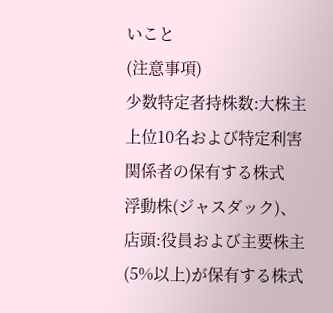いこと
(注意事項)
少数特定者持株数:大株主上位10名および特定利害関係者の保有する株式
浮動株(ジャスダック)、店頭:役員および主要株主(5%以上)が保有する株式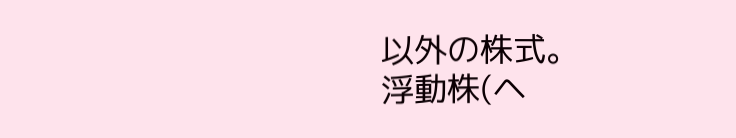以外の株式。
浮動株(ヘ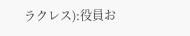ラクレス):役員お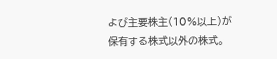よび主要株主(10%以上)が保有する株式以外の株式。